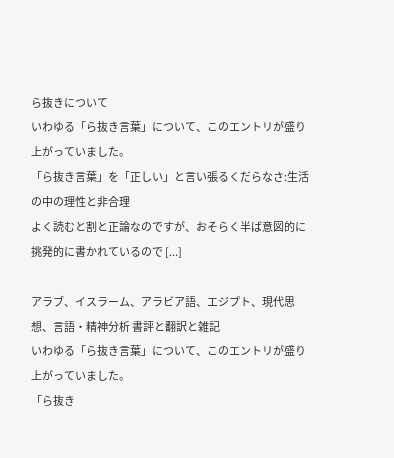ら抜きについて
いわゆる「ら抜き言葉」について、このエントリが盛り上がっていました。
「ら抜き言葉」を「正しい」と言い張るくだらなさ:生活の中の理性と非合理
よく読むと割と正論なのですが、おそらく半ば意図的に挑発的に書かれているので [...]

アラブ、イスラーム、アラビア語、エジプト、現代思想、言語・精神分析 書評と翻訳と雑記
いわゆる「ら抜き言葉」について、このエントリが盛り上がっていました。
「ら抜き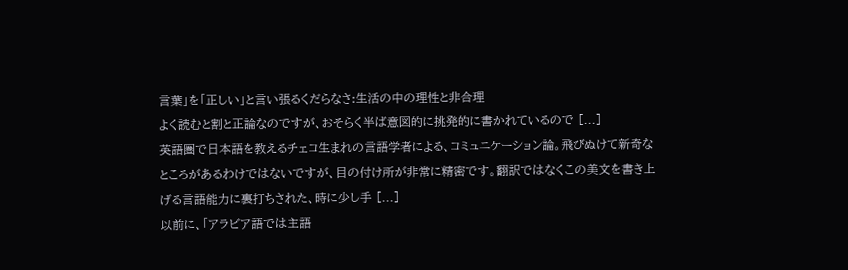言葉」を「正しい」と言い張るくだらなさ:生活の中の理性と非合理
よく読むと割と正論なのですが、おそらく半ば意図的に挑発的に書かれているので [...]
英語圏で日本語を教えるチェコ生まれの言語学者による、コミュニケーション論。飛びぬけて新奇なところがあるわけではないですが、目の付け所が非常に精密です。翻訳ではなくこの美文を書き上げる言語能力に裏打ちされた、時に少し手 [...]
以前に、「アラビア語では主語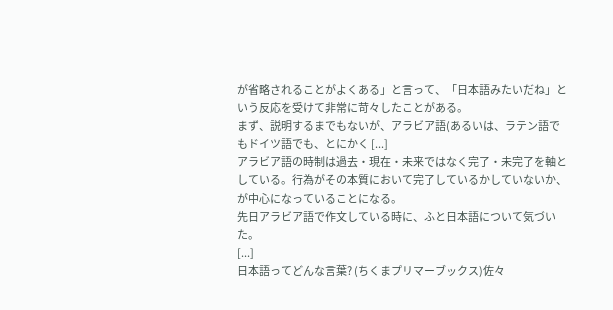が省略されることがよくある」と言って、「日本語みたいだね」という反応を受けて非常に苛々したことがある。
まず、説明するまでもないが、アラビア語(あるいは、ラテン語でもドイツ語でも、とにかく [...]
アラビア語の時制は過去・現在・未来ではなく完了・未完了を軸としている。行為がその本質において完了しているかしていないか、が中心になっていることになる。
先日アラビア語で作文している時に、ふと日本語について気づいた。
[...]
日本語ってどんな言葉? (ちくまプリマーブックス)佐々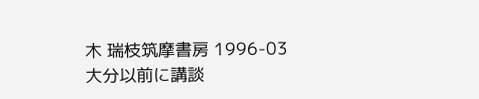木 瑞枝筑摩書房 1996-03
大分以前に講談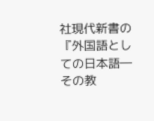社現代新書の『外国語としての日本語―その教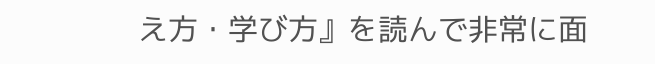え方・学び方』を読んで非常に面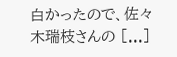白かったので、佐々木瑞枝さんの [...]